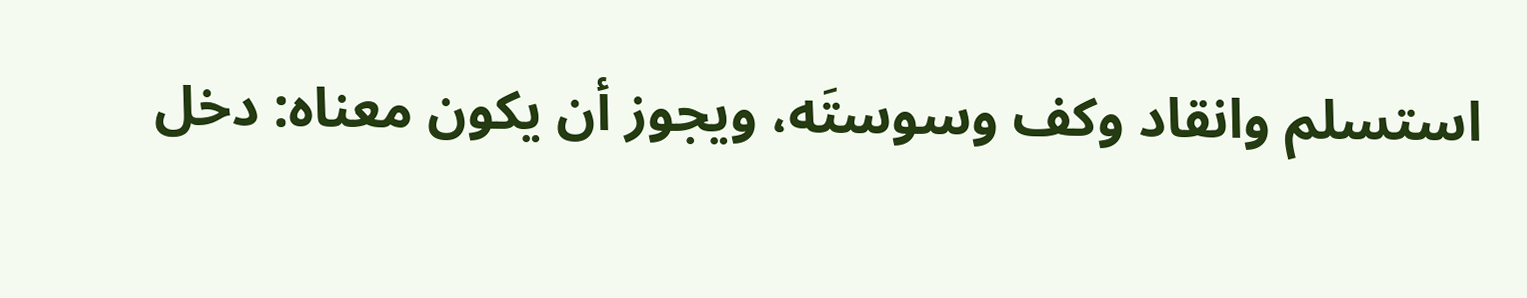استسلم وانقاد وكف وسوستَه، ويجوز أن يكون معناه: دخل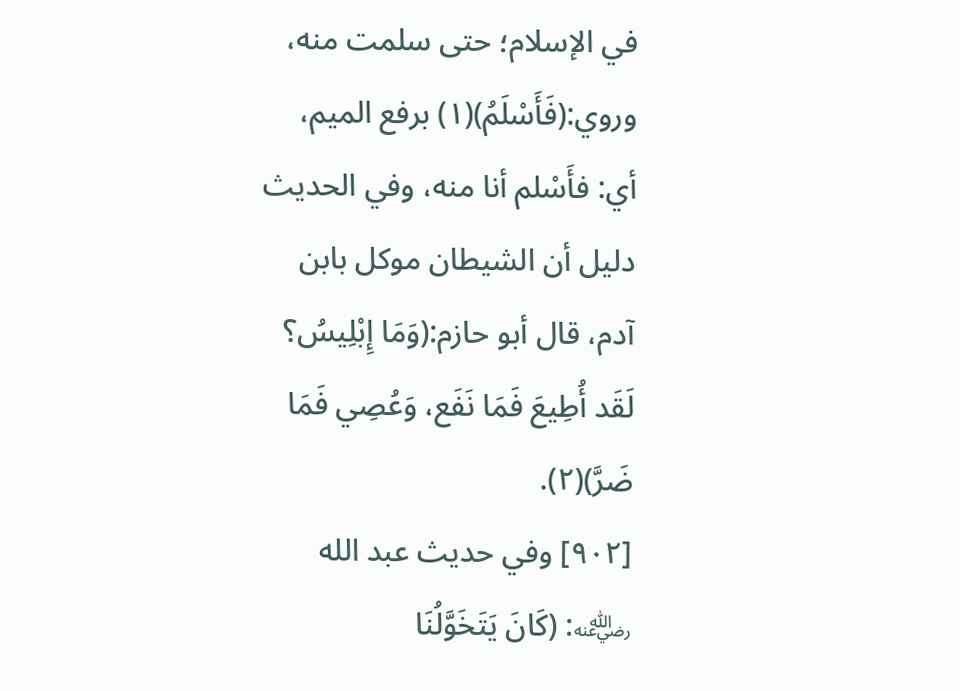في الإسلام؛ حتى سلمت منه، وروي:(فَأَسْلَمُ)(١) برفع الميم، أي: فأَسْلم أنا منه، وفي الحديث دليل أن الشيطان موكل بابن آدم، قال أبو حازم:(وَمَا إِبْلِيسُ؟ لَقَد أُطِيعَ فَمَا نَفَع، وَعُصِي فَمَا ضَرَّ)(٢).
[٩٠٢] وفي حديث عبد الله ﵁: (كَانَ يَتَخَوَّلُنَا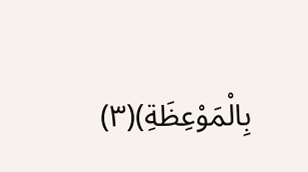بِالْمَوْعِظَةِ)(٣)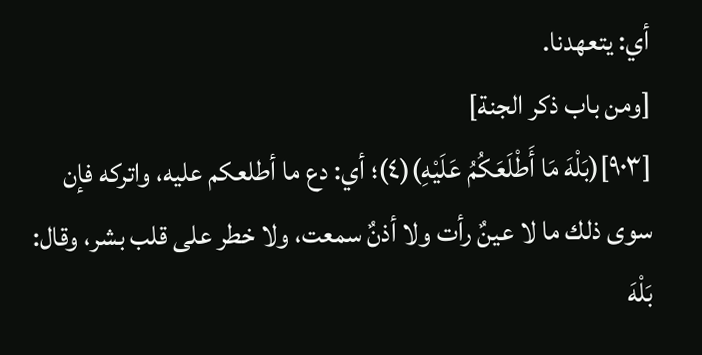أي: يتعهدنا.
[ومن باب ذكر الجنة]
[٩٠٣](بَلْهَ مَا أَطْلَعَكُمُ عَلَيْهِ)(٤)؛ أي: دع ما أطلعكم عليه، واتركه فإن سوى ذلك ما لا عينٌ رأت ولا أذنٌ سمعت، ولا خطر على قلب بشر، وقال: بَلْهَ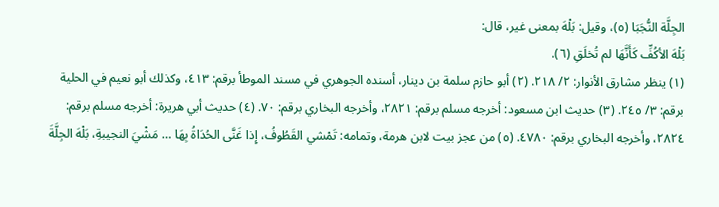الجِلَّة النُّجَبَا (٥)، وقيل: بَلْهَ بمعنى غير، قال:
بَلْهَ الأكُفِّ كَأَنَّهَا لم تُخلَقِ (٦).
(١) ينظر مشارق الأنوار: ٢/ ٢١٨. (٢) أبو حازم سلمة بن دينار، أسنده الجوهري في مسند الموطأ برقم: ٤١٣، وكذلك أبو نعيم في الحلية برقم: ٣/ ٢٤٥. (٣) حديث ابن مسعود: أخرجه مسلم برقم: ٢٨٢١، وأخرجه البخاري برقم: ٧٠. (٤) حديث أبي هريرة: أخرجه مسلم برقم: ٢٨٢٤، وأخرجه البخاري برقم: ٤٧٨٠. (٥) من عجز بيت لابن هرمة، وتمامه: تَمْشي القَطُوفُ، إِذا غَنَّى الحُدَاةُ بِهَا … مَشْيَ النجيبةِ، بَلْهَ الجِلَّةَ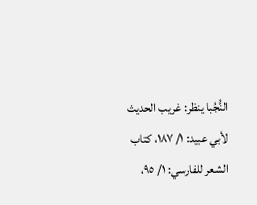النُّجُبا ينظر: غريب الحديث لأبي عبيد: ١/ ١٨٧، كتاب الشعر للفارسي: ١/ ٩٥،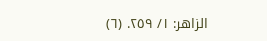الزاهر: ١/ ٢٥٩. (٦)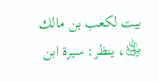بيت لكعب بن مالك ﵁، ينظر: سيرة ابن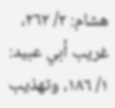هشام: ٢/ ٢٦٢، غريب أبي عبيد: ١/ ١٨٦، وتهذيب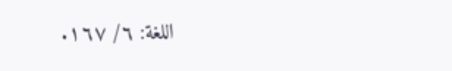اللغة: ٦/ ١٦٧.